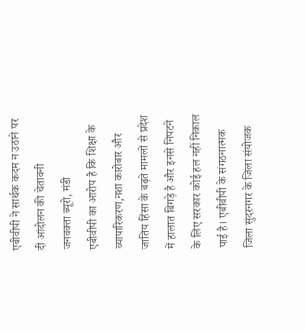एबीवीपी ने सार्थक कदम न उठाने पर दी आंदोलन की चेतावनी
जनवक्ता ब्यूरो, मंडी
एबीवीपी का आरोप है कि शिक्षा के व्यापारिकरण,नशा कारोबार और जातिय हिंसा के बढ़ते मामलों से प्रदेश में हालात बिगड़े है और इनसे निपटने के लिए सरकार कोई हल नहीं निकाल पाई है। एबीवीपी के संगठनात्मक जिला सुंदरनगर के जिला संयोजक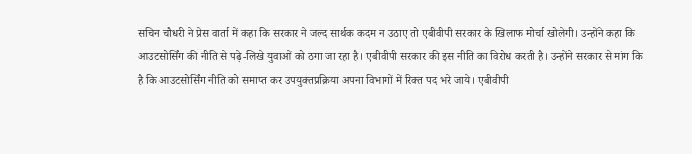सचिन चौधरी ने प्रेस वार्ता में कहा कि सरकार ने जल्द सार्थक कदम न उठाए तो एबीवीपी सरकार के खिलाफ मोर्चा खोलेगी। उन्होंने कहा कि आउटसोर्सिंग की नीति से पढ़े-लिखे युवाओं को ठगा जा रहा है। एबीवीपी सरकार की इस नीति का विरोध करती है। उन्होंने सरकार से मांग कि है कि आउटसोर्सिंग नीति को समाप्त कर उपयुक्तप्रक्रिया अपना विभागों में रिक्त पद भरे जाये। एबीवीपी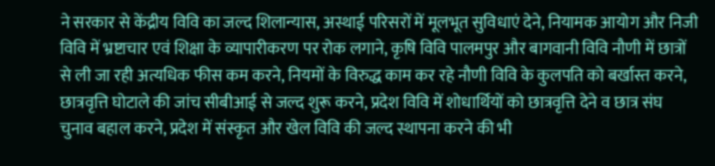ने सरकार से केंद्रीय विवि का जल्द शिलान्यास, अस्थाई परिसरों में मूलभूत सुविधाएं देने, नियामक आयोग और निजी विवि में भ्रष्टाचार एवं शिक्षा के व्यापारीकरण पर रोक लगाने, कृषि विवि पालमपुर और बागवानी विवि नौणी में छात्रों से ली जा रही अत्यधिक फीस कम करने, नियमों के विरुद्ध काम कर रहे नौणी विवि के कुलपति को बर्खास्त करने, छात्रवृत्ति घोटाले की जांच सीबीआई से जल्द शुरू करने, प्रदेश विवि में शोधार्थियों को छात्रवृत्ति देने व छात्र संघ चुनाव बहाल करने, प्रदेश में संस्कृत और खेल विवि की जल्द स्थापना करने की भी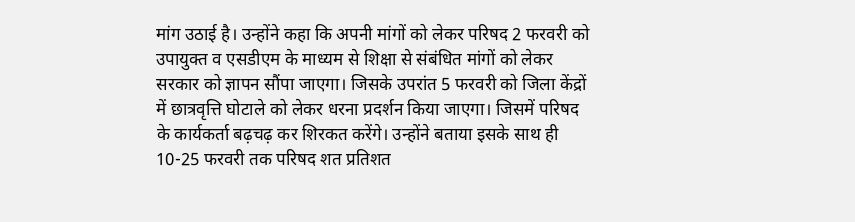मांग उठाई है। उन्होंने कहा कि अपनी मांगों को लेकर परिषद 2 फरवरी को उपायुक्त व एसडीएम के माध्यम से शिक्षा से संबंधित मांगों को लेकर सरकार को ज्ञापन सौंपा जाएगा। जिसके उपरांत 5 फरवरी को जिला केंद्रों में छात्रवृत्ति घोटाले को लेकर धरना प्रदर्शन किया जाएगा। जिसमें परिषद के कार्यकर्ता बढ़चढ़ कर शिरकत करेंगे। उन्होंने बताया इसके साथ ही 10-25 फरवरी तक परिषद शत प्रतिशत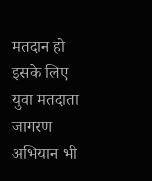मतदान हो इसके लिए युवा मतदाता जागरण अभियान भी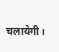चलायेगी।